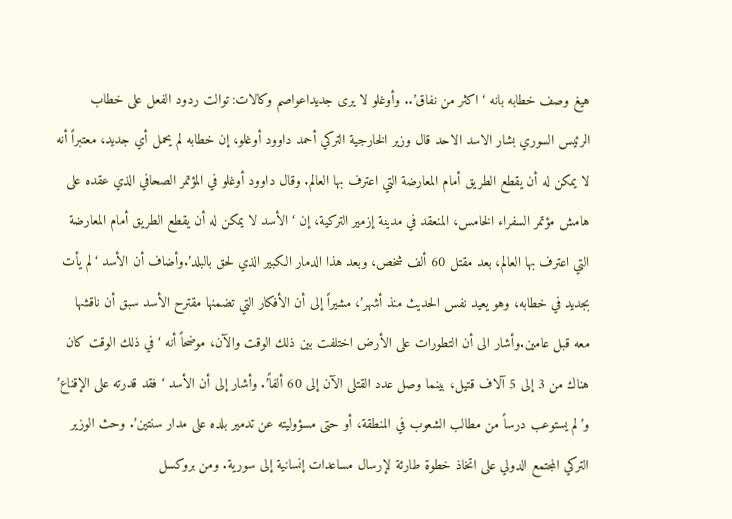هيغ وصف خطابه بانه ‘اكثر من نفاق’.. وأوغلو لا يرى جديداعواصم وكالات: توالت ردود الفعل على خطاب الرئيس السوري بشار الاسد الاحد قال وزير الخارجية التركي أحمد داوود أوغلو، إن خطابه لم يحمل أي جديد، معتبراً أنه لا يمكن له أن يقطع الطريق أمام المعارضة التي اعترف بها العالم. وقال داوود أوغلو في المؤتمر الصحافي الذي عقده على هامش مؤتمر السفراء الخامس، المنعقد في مدينة إزمير التركية، إن ‘الأسد لا يمكن له أن يقطع الطريق أمام المعارضة التي اعترف بها العالم، بعد مقتل 60 ألف شخص، وبعد هذا الدمار الكبير الذي لحق بالبلد’.وأضاف أن الأسد ‘لم يأت بجديد في خطابه، وهو يعيد نفس الحديث منذ أشهر’، مشيراً إلى أن الأفكار التي تضمنها مقترح الأسد سبق أن ناقشها معه قبل عامين.وأشار الى أن التطورات على الأرض اختلفت بين ذلك الوقت والآن، موضحاً أنه ‘في ذلك الوقت كان هناك من 3 إلى 5 آلاف قتيل، بينما وصل عدد القتلى الآن إلى 60 ألفاً’. وأشار إلى أن الأسد ‘فقد قدرته على الإقناع’ و’لم يستوعب درساً من مطالب الشعوب في المنطقة، أو حتى مسؤوليته عن تدمير بلده على مدار سنتين’. وحث الوزير التركي المجتمع الدولي على اتخاذ خطوة طارئة لإرسال مساعدات إنسانية إلى سورية. ومن بروكسل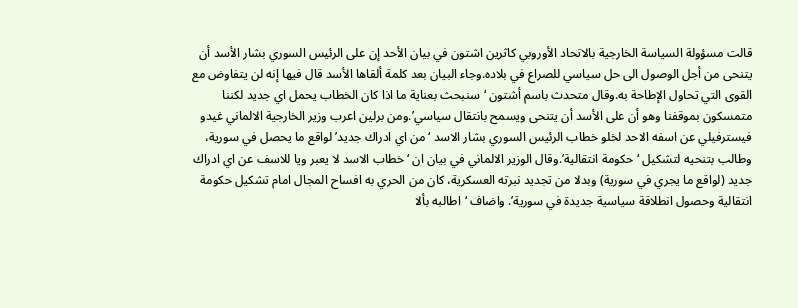قالت مسؤولة السياسة الخارجية بالاتحاد الأوروبي كاثرين اشتون في بيان الأحد إن على الرئيس السوري بشار الأسد أن يتنحى من أجل الوصول الى حل سياسي للصراع في بلاده.وجاء البيان بعد كلمة ألقاها الأسد قال فيها إنه لن يتفاوض مع القوى التي تحاول الإطاحة به.وقال متحدث باسم أشتون ‘سنبحث بعناية ما اذا كان الخطاب يحمل اي جديد لكننا متمسكون بموقفنا وهو أن على الأسد أن يتنحى ويسمح بانتقال سياسي’.ومن برلين اعرب وزير الخارجية الالماني غيدو فيسترفيلي عن اسفه الاحد لخلو خطاب الرئيس السوري بشار الاسد ‘من اي ادراك جديد’ لواقع ما يحصل في سورية، وطالب بتنحيه لتشكيل ‘حكومة انتقالية’.وقال الوزير الالماني في بيان ان ‘خطاب الاسد لا يعبر ويا للاسف عن اي ادراك جديد (لواقع ما يجري في سورية) وبدلا من تجديد نبرته العسكرية، كان من الحري به افساح المجال امام تشكيل حكومة انتقالية وحصول انطلاقة سياسية جديدة في سورية’. واضاف ‘اطالبه بألا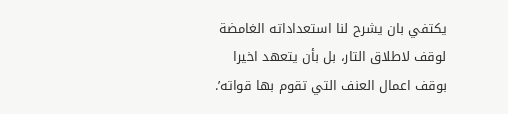يكتفي بان يشرح لنا استعداداته الغامضة لوقف لاطلاق التار، بل بأن يتعهد اخيرا بوقف اعمال العنف التي تقوم بها قواته’.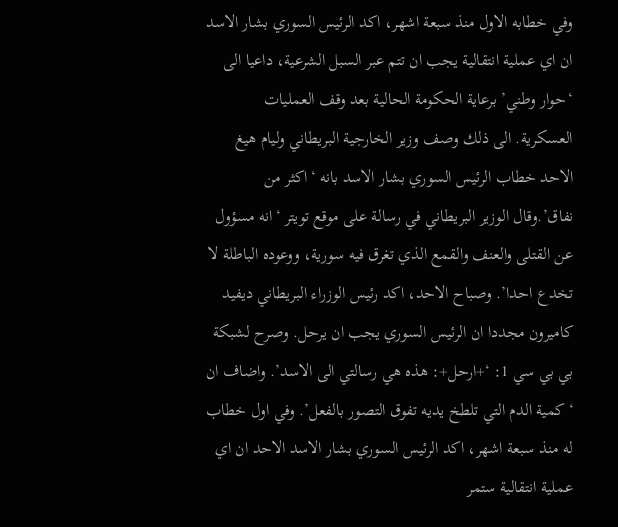وفي خطابه الاول منذ سبعة اشهر، اكد الرئيس السوري بشار الاسد ان اي عملية انتقالية يجب ان تتم عبر السبل الشرعية، داعيا الى ‘حوار وطني’ برعاية الحكومة الحالية بعد وقف العمليات العسكرية. الى ذلك وصف وزير الخارجية البريطاني وليام هيغ الاحد خطاب الرئيس السوري بشار الاسد بانه ‘اكثر من نفاق’.وقال الوزير البريطاني في رسالة على موقع تويتر ‘انه مسؤول عن القتلى والعنف والقمع الذي تغرق فيه سورية، ووعوده الباطلة لا تخدع احدا’. وصباح الاحد، اكد رئيس الوزراء البريطاني ديفيد كاميرون مجددا ان الرئيس السوري يجب ان يرحل. وصرح لشبكة بي بي سي 1: ‘+ارحل+: هذه هي رسالتي الى الاسد’. واضاف ان ‘كمية الدم التي تلطخ يديه تفوق التصور بالفعل’. وفي اول خطاب له منذ سبعة اشهر، اكد الرئيس السوري بشار الاسد الاحد ان اي عملية انتقالية ستمر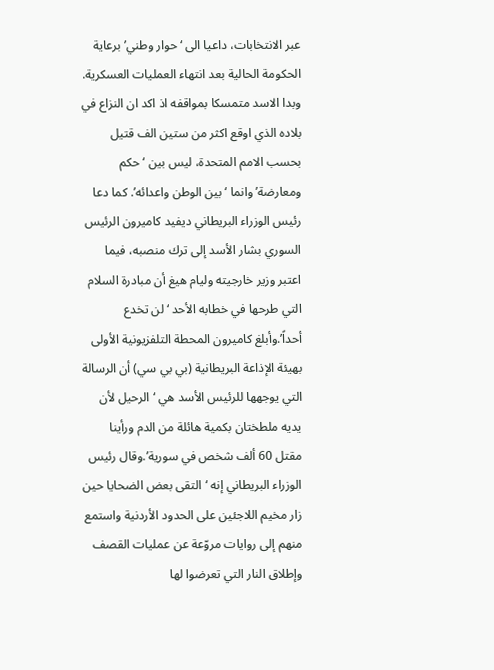عبر الانتخابات، داعيا الى ‘حوار وطني’ برعاية الحكومة الحالية بعد انتهاء العمليات العسكرية. وبدا الاسد متمسكا بمواقفه اذ اكد ان النزاع في بلاده الذي اوقع اكثر من ستين الف قتيل بحسب الامم المتحدة، ليس بين ‘حكم ومعارضة’ وانما ‘بين الوطن واعدائه’. كما دعا رئيس الوزراء البريطاني ديفيد كاميرون الرئيس السوري بشار الأسد إلى ترك منصبه، فيما اعتبر وزير خارجيته وليام هيغ أن مبادرة السلام التي طرحها في خطابه الأحد ‘لن تخدع أحداً’.وأبلغ كاميرون المحطة التلفزيونية الأولى بهيئة الإذاعة البريطانية (بي بي سي) أن الرسالة التي يوجهها للرئيس الأسد هي ‘الرحيل لأن يديه ملطختان بكمية هائلة من الدم ورأينا مقتل 60 ألف شخص في سورية’.وقال رئيس الوزراء البريطاني إنه ‘التقى بعض الضحايا حين زار مخيم اللاجئين على الحدود الأردنية واستمع منهم إلى روايات مروّعة عن عمليات القصف وإطلاق النار التي تعرضوا لها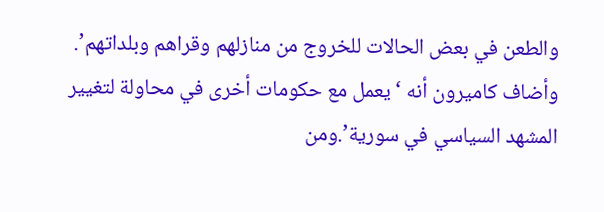والطعن في بعض الحالات للخروج من منازلهم وقراهم وبلداتهم’. وأضاف كاميرون أنه ‘يعمل مع حكومات أخرى في محاولة لتغيير المشهد السياسي في سورية’.ومن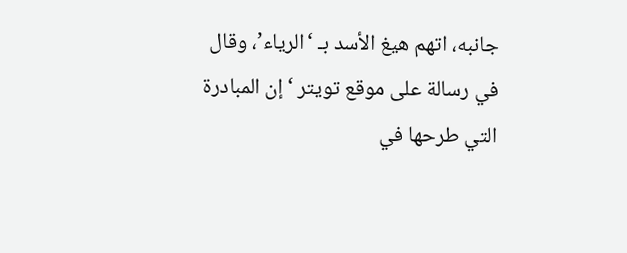جانبه، اتهم هيغ الأسد بـ ‘الرياء’، وقال في رسالة على موقع تويتر ‘إن المبادرة التي طرحها في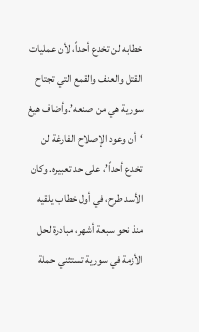خطابه لن تخدع أحداً، لأن عمليات القتل والعنف والقمع التي تجتاح سورية هي من صنعه’.وأضاف هيغ ‘أن وعود الإصلاح الفارغة لن تخدع أحداً’، على حد تعبيره. وكان الأسد طرح، في أول خطاب يلقيه منذ نحو سبعة أشهر، مبادرة لحل الأزمة في سورية تستثني حملة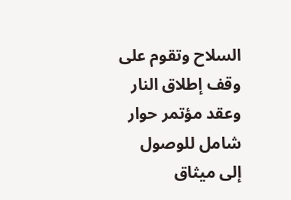السلاح وتقوم على وقف إطلاق النار وعقد مؤتمر حوار شامل للوصول إلى ميثاق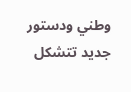وطني ودستور جديد تتشكل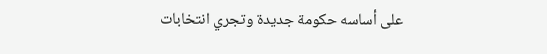على أساسه حكومة جديدة وتجري انتخابات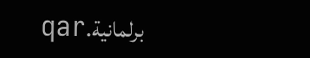برلمانية.qar